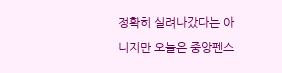정확히 실려나갔다는 아니지만 오늘은 중앙펜스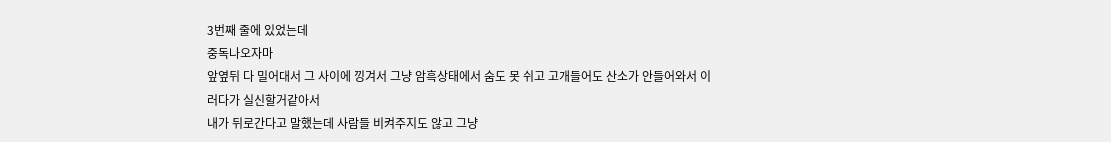3번째 줄에 있었는데
중독나오자마
앞옆뒤 다 밀어대서 그 사이에 낑겨서 그냥 암흑상태에서 숨도 못 쉬고 고개들어도 산소가 안들어와서 이러다가 실신할거같아서
내가 뒤로간다고 말했는데 사람들 비켜주지도 않고 그냥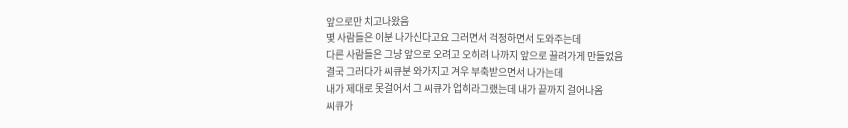앞으로만 치고나왔음
몇 사람들은 이분 나가신다고요 그러면서 걱정하면서 도와주는데
다른 사람들은 그냥 앞으로 오려고 오히려 나까지 앞으로 끌려가게 만들었음
결국 그러다가 씨큐분 와가지고 겨우 부축받으면서 나가는데
내가 제대로 못걸어서 그 씨큐가 업히라그랬는데 내가 끝까지 걸어나옴
씨큐가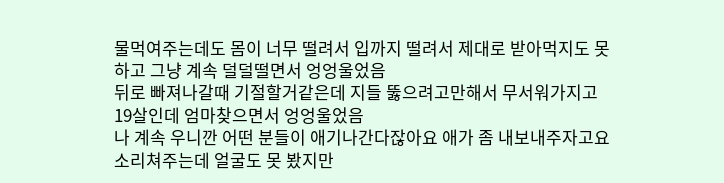물먹여주는데도 몸이 너무 떨려서 입까지 떨려서 제대로 받아먹지도 못하고 그냥 계속 덜덜떨면서 엉엉울었음
뒤로 빠져나갈때 기절할거같은데 지들 뚫으려고만해서 무서워가지고 19살인데 엄마찾으면서 엉엉울었음
나 계속 우니깐 어떤 분들이 애기나간다잖아요 애가 좀 내보내주자고요 소리쳐주는데 얼굴도 못 봤지만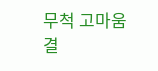무척 고마움
결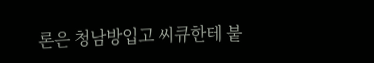론은 청남방입고 씨큐한테 붙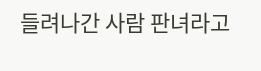들려나간 사람 판녀라고